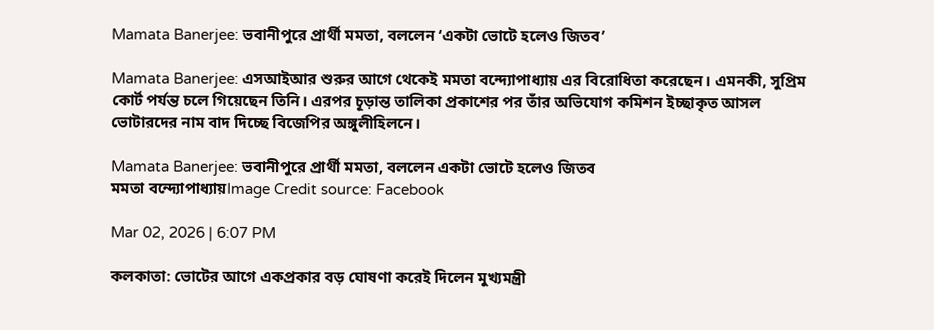Mamata Banerjee: ভবানীপুরে প্রার্থী মমতা, বললেন ‘একটা ভোটে হলেও জিতব’

Mamata Banerjee: এসআইআর শুরুর আগে থেকেই মমতা বন্দ্যোপাধ্যায় এর বিরোধিতা করেছেন। এমনকী, সুপ্রিম কোর্ট পর্যন্ত চলে গিয়েছেন তিনি। এরপর চূড়ান্ত তালিকা প্রকাশের পর তাঁর অভিযোগ কমিশন ইচ্ছাকৃত আসল ভোটারদের নাম বাদ দিচ্ছে বিজেপির অঙ্গুলীহিলনে।

Mamata Banerjee: ভবানীপুরে প্রার্থী মমতা, বললেন একটা ভোটে হলেও জিতব
মমতা বন্দ্যোপাধ্যায়Image Credit source: Facebook

Mar 02, 2026 | 6:07 PM

কলকাতা: ভোটের আগে একপ্রকার বড় ঘোষণা করেই দিলেন মুখ্যমন্ত্রী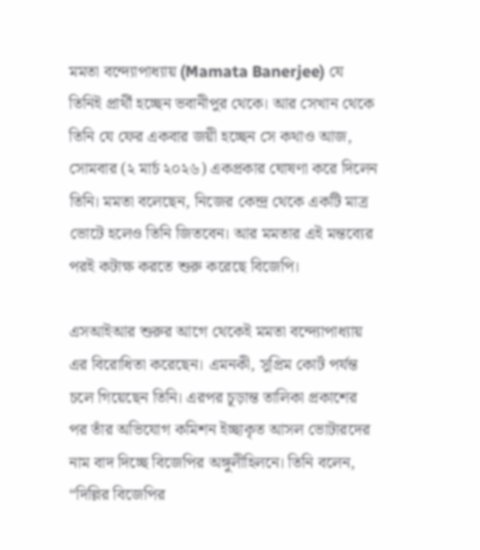মমতা বন্দ্যোপাধ্যায় (Mamata Banerjee) যে তিনিই প্রার্থী হচ্ছেন ভবানীপুর থেকে। আর সেখান থেকে তিনি যে ফের একবার জয়ী হচ্ছেন সে কথাও আজ, সোমবার (২ মার্চ ২০২৬) একপ্রকার ঘোষণা করে দিলেন তিনি। মমতা বলেছেন, নিজের কেন্দ্র থেকে একটি মাত্র ভোটে হলেও তিনি জিতবেন। আর মমতার এই মন্তব্যের পরই কটাক্ষ করতে শুরু করেছে বিজেপি।

এসআইআর শুরুর আগে থেকেই মমতা বন্দ্যোপাধ্যায় এর বিরোধিতা করেছেন। এমনকী, সুপ্রিম কোর্ট পর্যন্ত চলে গিয়েছেন তিনি। এরপর চূড়ান্ত তালিকা প্রকাশের পর তাঁর অভিযোগ কমিশন ইচ্ছাকৃত আসল ভোটারদের নাম বাদ দিচ্ছে বিজেপির অঙ্গুলীহিলনে। তিনি বলেন, “দিল্লির বিজেপির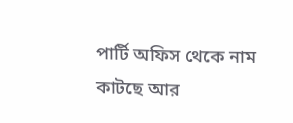পার্টি অফিস থেকে নাম কাটছে আর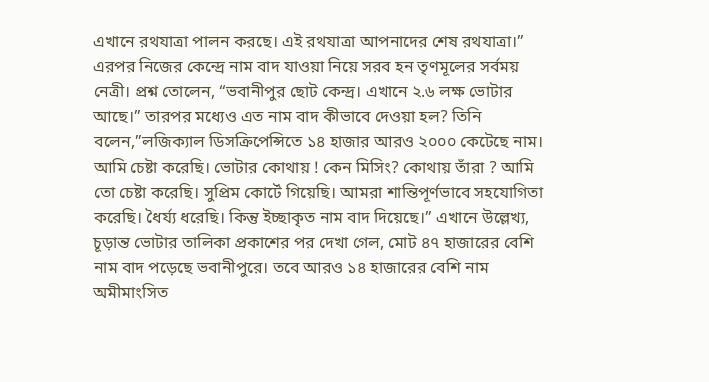এখানে রথযাত্রা পালন করছে। এই রথযাত্রা আপনাদের শেষ রথযাত্রা।” এরপর নিজের কেন্দ্রে নাম বাদ যাওয়া নিয়ে সরব হন তৃণমূলের সর্বময় নেত্রী। প্রশ্ন তোলেন, “ভবানীপুর ছোট কেন্দ্র। এখানে ২.৬ লক্ষ ভোটার আছে।” তারপর মধ্যেও এত নাম বাদ কীভাবে দেওয়া হল? তিনি বলেন,”লজিক্যাল ডিসক্রিপেন্সিতে ১৪ হাজার আরও ২০০০ কেটেছে নাম। আমি চেষ্টা করেছি। ভোটার কোথায় ! কেন মিসিং? কোথায় তাঁরা ? আমি তো চেষ্টা করেছি। সুপ্রিম কোর্টে গিয়েছি। আমরা শান্তিপূর্ণভাবে সহযোগিতা করেছি। ধৈর্য্য ধরেছি। কিন্তু ইচ্ছাকৃত নাম বাদ দিয়েছে।” এখানে উল্লেখ্য, চূড়ান্ত ভোটার তালিকা প্রকাশের পর দেখা গেল, মোট ৪৭ হাজারের বেশি নাম বাদ পড়েছে ভবানীপুরে। তবে আরও ১৪ হাজারের বেশি নাম অমীমাংসিত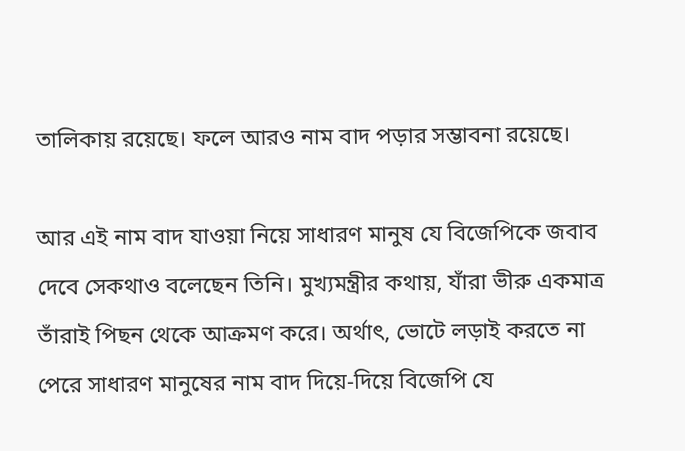তালিকায় রয়েছে। ফলে আরও নাম বাদ পড়ার সম্ভাবনা রয়েছে।

আর এই নাম বাদ যাওয়া নিয়ে সাধারণ মানুষ যে বিজেপিকে জবাব দেবে সেকথাও বলেছেন তিনি। মুখ্যমন্ত্রীর কথায়, যাঁরা ভীরু একমাত্র তাঁরাই পিছন থেকে আক্রমণ করে। অর্থাৎ, ভোটে লড়াই করতে না পেরে সাধারণ মানুষের নাম বাদ দিয়ে-দিয়ে বিজেপি যে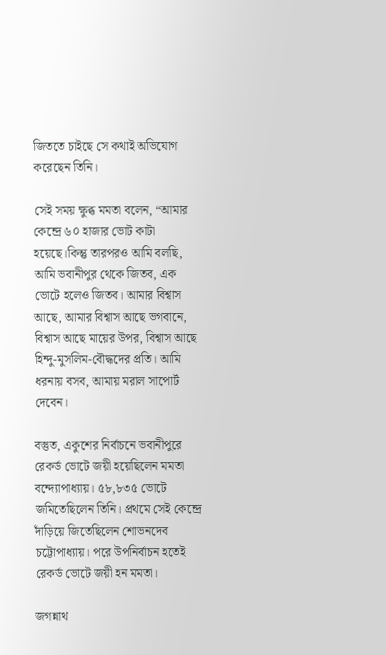জিততে চাইছে সে কথাই অভিযোগ করেছেন তিনি।

সেই সময় ক্ষুব্ধ মমতা বলেন, “আমার কেন্দ্রে ৬০ হাজার ভোট কাটা হয়েছে।কিন্তু তারপরও আমি বলছি, আমি ভবানীপুর থেকে জিতব, এক ভোটে হলেও জিতব। আমার বিশ্বাস আছে, আমার বিশ্বাস আছে ভগবানে, বিশ্বাস আছে মায়ের উপর, বিশ্বাস আছে হিন্দু-মুসলিম-বৌদ্ধদের প্রতি। আমি ধরনায় বসব, আমায় মরাল সাপোর্ট দেবেন।

বস্তুত, একুশের নির্বাচনে ভবানীপুরে রেকর্ড ভোটে জয়ী হয়েছিলেন মমতা বন্দ্যোপাধ্যায়। ৫৮,৮৩৫ ভোটে জমিতেছিলেন তিনি। প্রথমে সেই কেন্দ্রে দাঁড়িয়ে জিতেছিলেন শোভনদেব চট্টোপাধ্যায়। পরে উপনির্বাচন হতেই রেকর্ড ভোটে জয়ী হন মমতা।

জগন্নাথ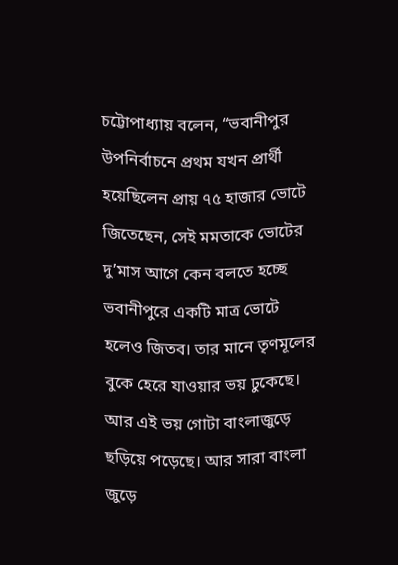চট্টোপাধ্যায় বলেন, “ভবানীপুর উপনির্বাচনে প্রথম যখন প্রার্থী হয়েছিলেন প্রায় ৭৫ হাজার ভোটে জিতেছেন, সেই মমতাকে ভোটের দু’মাস আগে কেন বলতে হচ্ছে ভবানীপুরে একটি মাত্র ভোটে হলেও জিতব। তার মানে তৃণমূলের বুকে হেরে যাওয়ার ভয় ঢুকেছে। আর এই ভয় গোটা বাংলাজুড়ে ছড়িয়ে পড়েছে। আর সারা বাংলা জুড়ে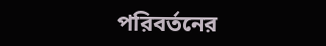পরিবর্তনের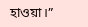হাওয়া।”